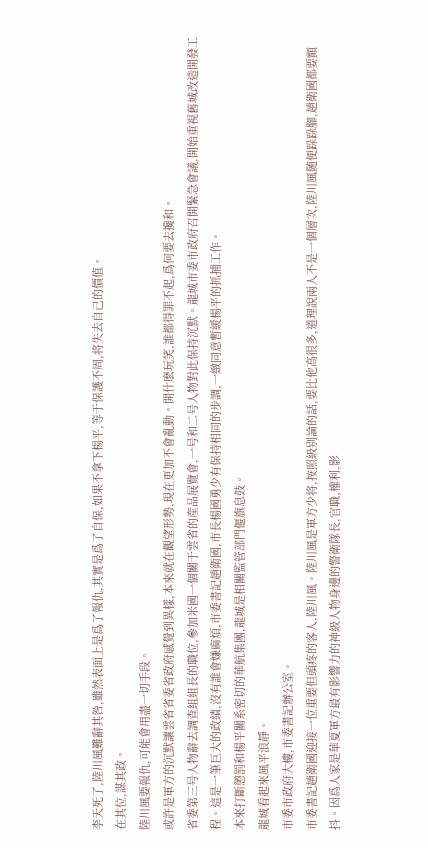李天死了,陸川風難辭其咎,雖然表面上是爲了報仇,其實是爲了自保,如果不拿下楊平,等于保護不周,将失去自己的價值。
在其位,謀其政。
陸川風要報仇,可能會用盡一切手段。
或許是軍方的沉默讓雲省省委省政府感覺到異樣,本來就在觀望形勢,現在更加不會亂動。開什麽玩笑,誰都得罪不起,爲何要去攙和。
省委第三号人物辭去調查組組長的職位,參加米國一個關于雲省的産品展覽會,一号和二号人物對此保持沉默。龍城市委市政府召開緊急會議,開始重視舊城改造開發工程。這是一筆巨大的政績,沒有誰會嫌麻煩,市委書記趙衛國,市長楊國勇少有保持相同的步調,一緻同意暫緩楊平的抓捕工作。
本來打斷懲罰和楊平關系密切的華航集團,龍城是相關監管部門偃旗息鼓。
龍城看起來風平浪靜。
市委市政府大樓,市委書記辦公室。
市委書記趙衛國迎接一位重要但頭疼的客人,陸川風。陸川風是軍方少将,按照級别論的話,要比他高很多,道理說兩人不是一個層次,陸川風随便跺跺腳,趙衛國都要顫抖。因爲人家是華夏軍方最有影響力的神級人物身邊的警衛隊長,官職,權利,影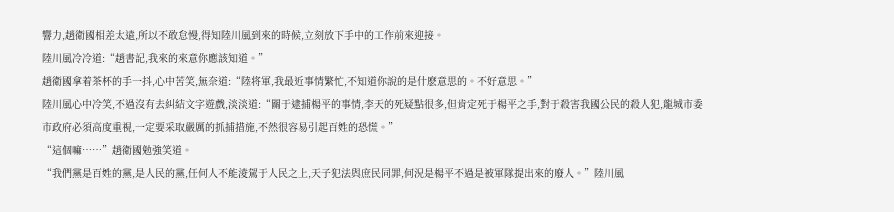響力,趙衛國相差太遠,所以不敢怠慢,得知陸川風到來的時候,立刻放下手中的工作前來迎接。
陸川風冷冷道:“趙書記,我來的來意你應該知道。”
趙衛國拿着茶杯的手一抖,心中苦笑,無奈道:“陸将軍,我最近事情繁忙,不知道你說的是什麽意思的。不好意思。”
陸川風心中冷笑,不過沒有去糾結文字遊戲,淡淡道:“關于逮捕楊平的事情,李天的死疑點很多,但肯定死于楊平之手,對于殺害我國公民的殺人犯,龍城市委市政府必須高度重視,一定要采取嚴厲的抓捕措施,不然很容易引起百姓的恐慌。”
“這個嘛……”趙衛國勉強笑道。
“我們黨是百姓的黨,是人民的黨,任何人不能淩駕于人民之上,天子犯法與庶民同罪,何況是楊平不過是被軍隊提出來的廢人。”陸川風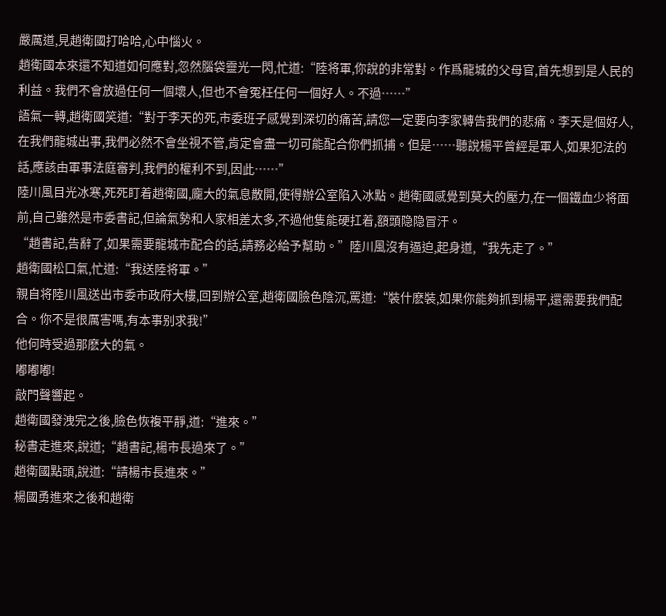嚴厲道,見趙衛國打哈哈,心中惱火。
趙衛國本來還不知道如何應對,忽然腦袋靈光一閃,忙道:“陸将軍,你說的非常對。作爲龍城的父母官,首先想到是人民的利益。我們不會放過任何一個壞人,但也不會冤枉任何一個好人。不過……”
語氣一轉,趙衛國笑道:“對于李天的死,市委班子感覺到深切的痛苦,請您一定要向李家轉告我們的悲痛。李天是個好人,在我們龍城出事,我們必然不會坐視不管,肯定會盡一切可能配合你們抓捕。但是……聽說楊平曾經是軍人,如果犯法的話,應該由軍事法庭審判,我們的權利不到,因此……”
陸川風目光冰寒,死死盯着趙衛國,龐大的氣息散開,使得辦公室陷入冰點。趙衛國感覺到莫大的壓力,在一個鐵血少将面前,自己雖然是市委書記,但論氣勢和人家相差太多,不過他隻能硬扛着,額頭隐隐冒汗。
“趙書記,告辭了,如果需要龍城市配合的話,請務必給予幫助。”陸川風沒有逼迫,起身道,“我先走了。”
趙衛國松口氣,忙道:“我送陸将軍。”
親自将陸川風送出市委市政府大樓,回到辦公室,趙衛國臉色陰沉,罵道:“裝什麽裝,如果你能夠抓到楊平,還需要我們配合。你不是很厲害嗎,有本事别求我!”
他何時受過那麽大的氣。
嘟嘟嘟!
敲門聲響起。
趙衛國發洩完之後,臉色恢複平靜,道:“進來。”
秘書走進來,說道;“趙書記,楊市長過來了。”
趙衛國點頭,說道:“請楊市長進來。”
楊國勇進來之後和趙衛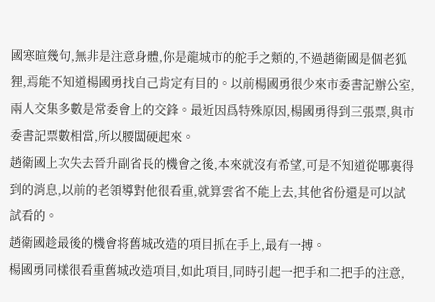國寒暄幾句,無非是注意身體,你是龍城市的舵手之類的,不過趙衛國是個老狐狸,焉能不知道楊國勇找自己肯定有目的。以前楊國勇很少來市委書記辦公室,兩人交集多數是常委會上的交鋒。最近因爲特殊原因,楊國勇得到三張票,與市委書記票數相當,所以腰闆硬起來。
趙衛國上次失去晉升副省長的機會之後,本來就沒有希望,可是不知道從哪裏得到的消息,以前的老領導對他很看重,就算雲省不能上去,其他省份還是可以試試看的。
趙衛國趁最後的機會将舊城改造的項目抓在手上,最有一搏。
楊國勇同樣很看重舊城改造項目,如此項目,同時引起一把手和二把手的注意,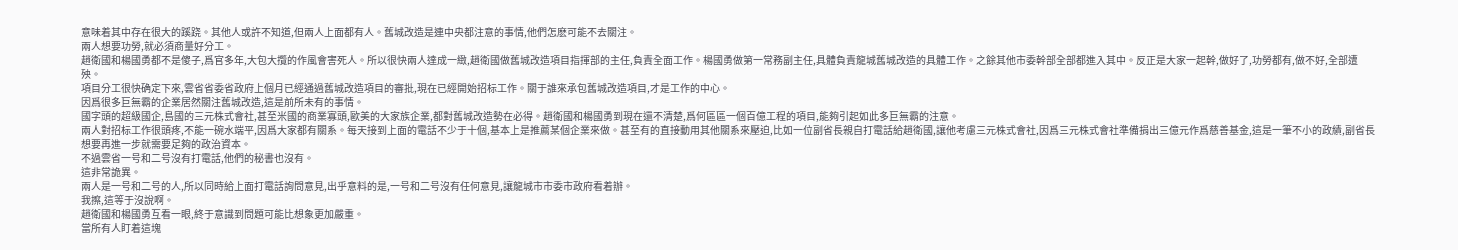意味着其中存在很大的蹊跷。其他人或許不知道,但兩人上面都有人。舊城改造是連中央都注意的事情,他們怎麽可能不去關注。
兩人想要功勞,就必須商量好分工。
趙衛國和楊國勇都不是傻子,爲官多年,大包大攬的作風會害死人。所以很快兩人達成一緻,趙衛國做舊城改造項目指揮部的主任,負責全面工作。楊國勇做第一常務副主任,具體負責龍城舊城改造的具體工作。之餘其他市委幹部全部都進入其中。反正是大家一起幹,做好了,功勞都有,做不好,全部遭殃。
項目分工很快确定下來,雲省省委省政府上個月已經通過舊城改造項目的審批,現在已經開始招标工作。關于誰來承包舊城改造項目,才是工作的中心。
因爲很多巨無霸的企業居然關注舊城改造,這是前所未有的事情。
國字頭的超級國企,島國的三元株式會社,甚至米國的商業寡頭,歐美的大家族企業,都對舊城改造勢在必得。趙衛國和楊國勇到現在還不清楚,爲何區區一個百億工程的項目,能夠引起如此多巨無霸的注意。
兩人對招标工作很頭疼,不能一碗水端平,因爲大家都有關系。每天接到上面的電話不少于十個,基本上是推薦某個企業來做。甚至有的直接動用其他關系來壓迫,比如一位副省長親自打電話給趙衛國,讓他考慮三元株式會社,因爲三元株式會社準備捐出三億元作爲慈善基金,這是一筆不小的政績,副省長想要再進一步就需要足夠的政治資本。
不過雲省一号和二号沒有打電話,他們的秘書也沒有。
這非常詭異。
兩人是一号和二号的人,所以同時給上面打電話詢問意見,出乎意料的是,一号和二号沒有任何意見,讓龍城市市委市政府看着辦。
我擦,這等于沒說啊。
趙衛國和楊國勇互看一眼,終于意識到問題可能比想象更加嚴重。
當所有人盯着這塊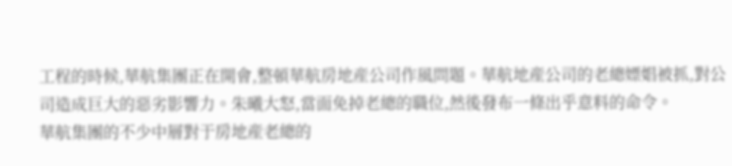工程的時候,華航集團正在開會,整頓華航房地産公司作風問題。華航地産公司的老總嫖娼被抓,對公司造成巨大的惡劣影響力。朱曦大怒,當面免掉老總的職位,然後發布一條出乎意料的命令。
華航集團的不少中層對于房地産老總的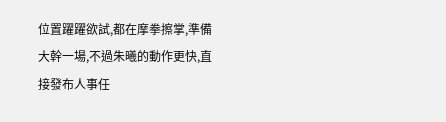位置躍躍欲試,都在摩拳擦掌,準備大幹一場,不過朱曦的動作更快,直接發布人事任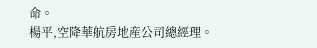命。
楊平,空降華航房地産公司總經理。